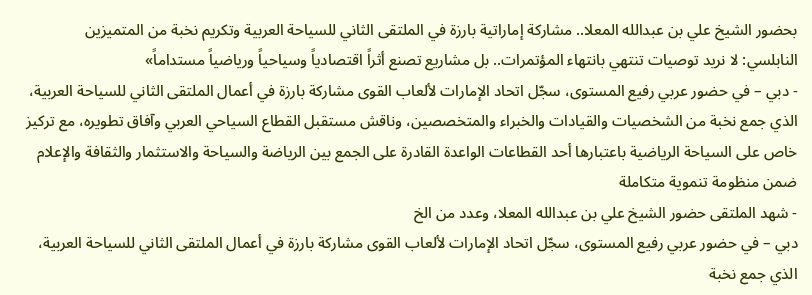بحضور الشيخ علي بن عبدالله المعلا.. مشاركة إماراتية بارزة في الملتقى الثاني للسياحة العربية وتكريم نخبة من المتميزين
النابلسي: لا نريد توصيات تنتهي بانتهاء المؤتمرات.. بل مشاريع تصنع أثراً اقتصادياً وسياحياً ورياضياً مستداماً»
- دبي – في حضور عربي رفيع المستوى، سجّل اتحاد الإمارات لألعاب القوى مشاركة بارزة في أعمال الملتقى الثاني للسياحة العربية، الذي جمع نخبة من الشخصيات والقيادات والخبراء والمتخصصين، وناقش مستقبل القطاع السياحي العربي وآفاق تطويره، مع تركيز خاص على السياحة الرياضية باعتبارها أحد القطاعات الواعدة القادرة على الجمع بين الرياضة والسياحة والاستثمار والثقافة والإعلام ضمن منظومة تنموية متكاملة
- شهد الملتقى حضور الشيخ علي بن عبدالله المعلا، وعدد من الخ
دبي – في حضور عربي رفيع المستوى، سجّل اتحاد الإمارات لألعاب القوى مشاركة بارزة في أعمال الملتقى الثاني للسياحة العربية، الذي جمع نخبة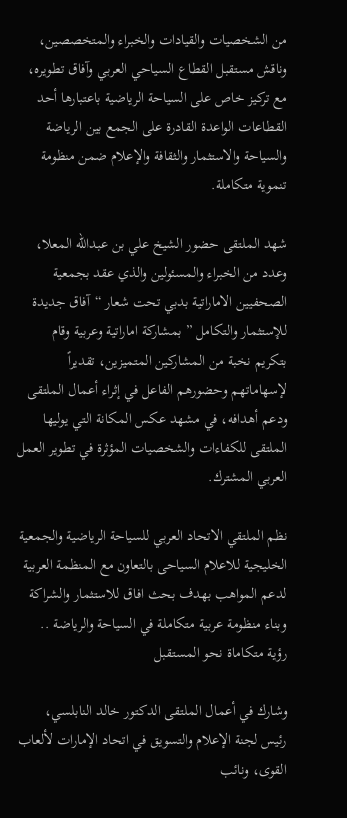من الشخصيات والقيادات والخبراء والمتخصصين، وناقش مستقبل القطاع السياحي العربي وآفاق تطويره، مع تركيز خاص على السياحة الرياضية باعتبارها أحد القطاعات الواعدة القادرة على الجمع بين الرياضة والسياحة والاستثمار والثقافة والإعلام ضمن منظومة تنموية متكاملة.

شهد الملتقى حضور الشيخ علي بن عبدالله المعلا، وعدد من الخبراء والمسئولين والذي عقد بجمعية الصحفيين الاماراتية بدبي تحت شعار “آفاق جديدة للإستثمار والتكامل ” بمشاركة اماراتية وعربية وقام بتكريم نخبة من المشاركين المتميزين، تقديراً لإسهاماتهم وحضورهم الفاعل في إثراء أعمال الملتقى ودعم أهدافه، في مشهد عكس المكانة التي يوليها الملتقى للكفاءات والشخصيات المؤثرة في تطوير العمل العربي المشترك.

نظم الملتقي الاتحاد العربي للسياحة الرياضية والجمعية الخليجية للاعلام السياحى بالتعاون مع المنظمة العربية لدعم المواهب بهدف بحث افاق للاستثمار والشراكة وبناء منظومة عربية متكاملة في السياحة والرياضة ..
رؤية متكاماة نحو المستقبل

وشارك في أعمال الملتقى الدكتور خالد النابلسي، رئيس لجنة الإعلام والتسويق في اتحاد الإمارات لألعاب القوى، ونائب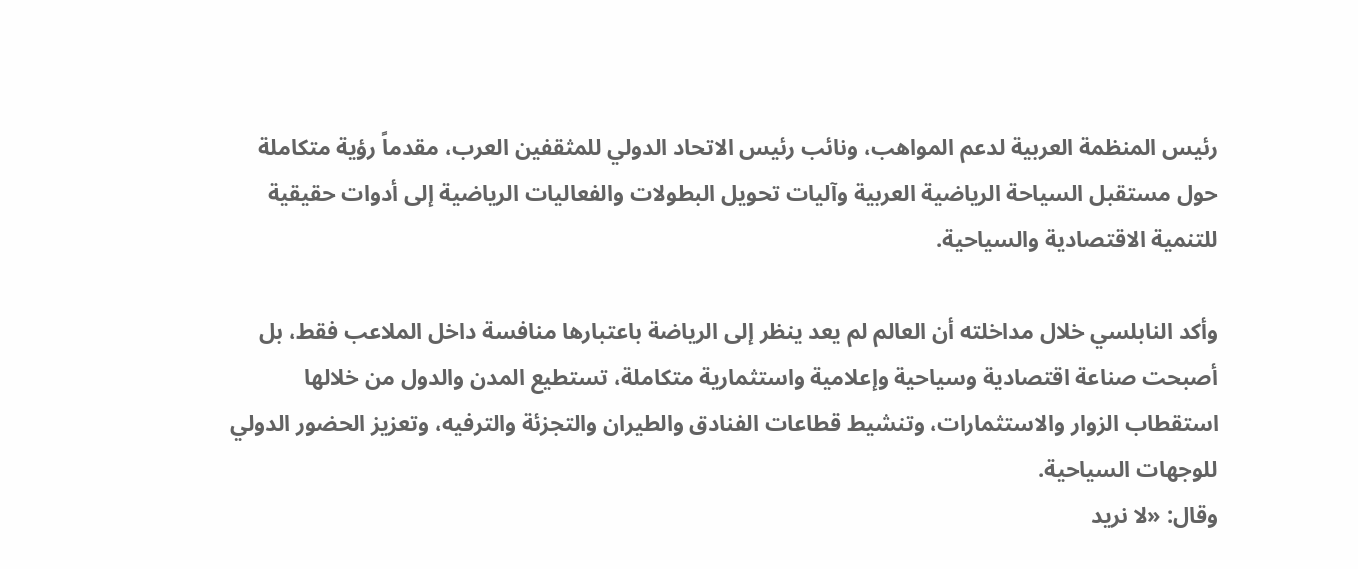رئيس المنظمة العربية لدعم المواهب، ونائب رئيس الاتحاد الدولي للمثقفين العرب، مقدماً رؤية متكاملة حول مستقبل السياحة الرياضية العربية وآليات تحويل البطولات والفعاليات الرياضية إلى أدوات حقيقية للتنمية الاقتصادية والسياحية.

وأكد النابلسي خلال مداخلته أن العالم لم يعد ينظر إلى الرياضة باعتبارها منافسة داخل الملاعب فقط، بل أصبحت صناعة اقتصادية وسياحية وإعلامية واستثمارية متكاملة، تستطيع المدن والدول من خلالها استقطاب الزوار والاستثمارات، وتنشيط قطاعات الفنادق والطيران والتجزئة والترفيه، وتعزيز الحضور الدولي للوجهات السياحية.
وقال: «لا نريد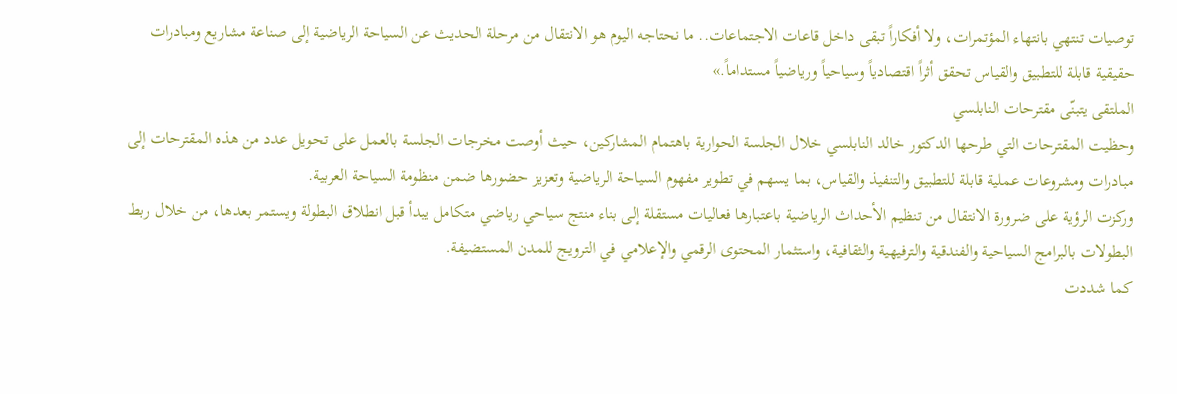توصيات تنتهي بانتهاء المؤتمرات، ولا أفكاراً تبقى داخل قاعات الاجتماعات.. ما نحتاجه اليوم هو الانتقال من مرحلة الحديث عن السياحة الرياضية إلى صناعة مشاريع ومبادرات حقيقية قابلة للتطبيق والقياس تحقق أثراً اقتصادياً وسياحياً ورياضياً مستداماً.»
الملتقى يتبنّى مقترحات النابلسي
وحظيت المقترحات التي طرحها الدكتور خالد النابلسي خلال الجلسة الحوارية باهتمام المشاركين، حيث أوصت مخرجات الجلسة بالعمل على تحويل عدد من هذه المقترحات إلى مبادرات ومشروعات عملية قابلة للتطبيق والتنفيذ والقياس، بما يسهم في تطوير مفهوم السياحة الرياضية وتعزيز حضورها ضمن منظومة السياحة العربية.
وركزت الرؤية على ضرورة الانتقال من تنظيم الأحداث الرياضية باعتبارها فعاليات مستقلة إلى بناء منتج سياحي رياضي متكامل يبدأ قبل انطلاق البطولة ويستمر بعدها، من خلال ربط البطولات بالبرامج السياحية والفندقية والترفيهية والثقافية، واستثمار المحتوى الرقمي والإعلامي في الترويج للمدن المستضيفة.
كما شددت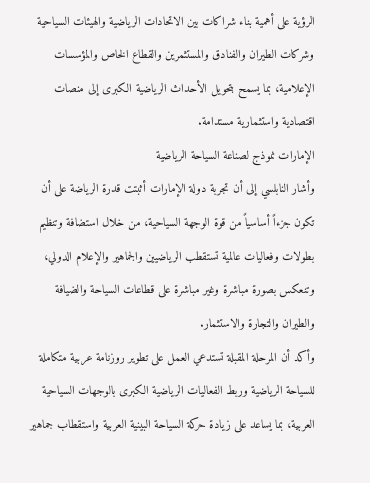الرؤية على أهمية بناء شراكات بين الاتحادات الرياضية والهيئات السياحية وشركات الطيران والفنادق والمستثمرين والقطاع الخاص والمؤسسات الإعلامية، بما يسمح بتحويل الأحداث الرياضية الكبرى إلى منصات اقتصادية واستثمارية مستدامة.
الإمارات نموذج لصناعة السياحة الرياضية
وأشار النابلسي إلى أن تجربة دولة الإمارات أثبتت قدرة الرياضة على أن تكون جزءاً أساسياً من قوة الوجهة السياحية، من خلال استضافة وتنظيم بطولات وفعاليات عالمية تستقطب الرياضيين والجماهير والإعلام الدولي، وتنعكس بصورة مباشرة وغير مباشرة على قطاعات السياحة والضيافة والطيران والتجارة والاستثمار.
وأكد أن المرحلة المقبلة تستدعي العمل على تطوير روزنامة عربية متكاملة للسياحة الرياضية وربط الفعاليات الرياضية الكبرى بالوجهات السياحية العربية، بما يساعد على زيادة حركة السياحة البينية العربية واستقطاب جماهير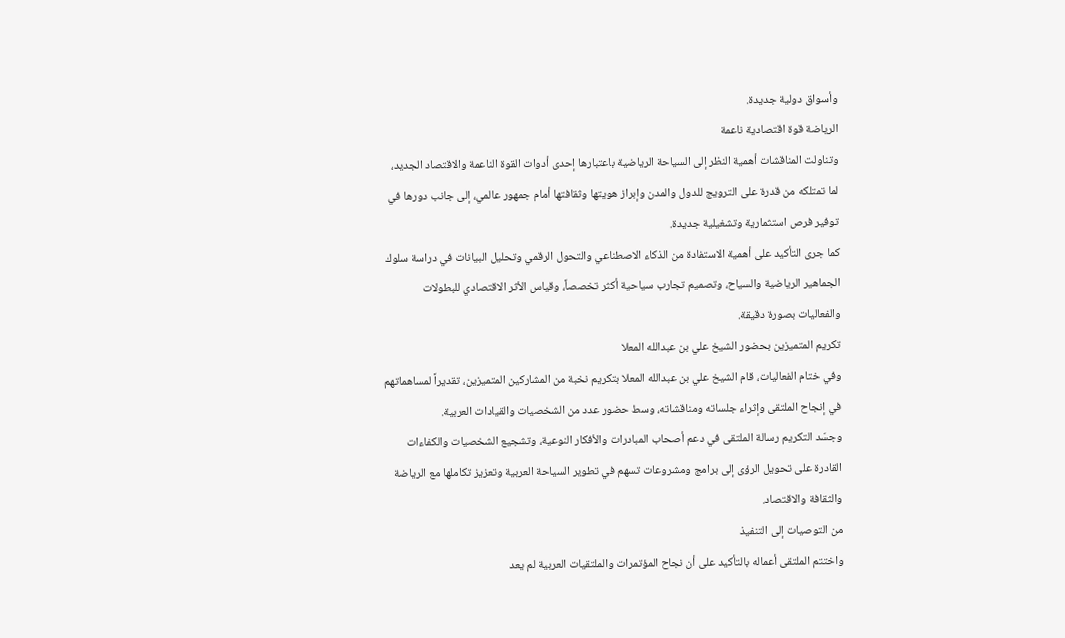وأسواق دولية جديدة.
الرياضة قوة اقتصادية ناعمة
وتناولت المناقشات أهمية النظر إلى السياحة الرياضية باعتبارها إحدى أدوات القوة الناعمة والاقتصاد الجديد، لما تمتلكه من قدرة على الترويج للدول والمدن وإبراز هويتها وثقافتها أمام جمهور عالمي، إلى جانب دورها في توفير فرص استثمارية وتشغيلية جديدة.
كما جرى التأكيد على أهمية الاستفادة من الذكاء الاصطناعي والتحول الرقمي وتحليل البيانات في دراسة سلوك الجماهير الرياضية والسياح، وتصميم تجارب سياحية أكثر تخصصاً، وقياس الأثر الاقتصادي للبطولات والفعاليات بصورة دقيقة.
تكريم المتميزين بحضور الشيخ علي بن عبدالله المعلا
وفي ختام الفعاليات، قام الشيخ علي بن عبدالله المعلا بتكريم نخبة من المشاركين المتميزين، تقديراً لمساهماتهم في إنجاح الملتقى وإثراء جلساته ومناقشاته، وسط حضور عدد من الشخصيات والقيادات العربية.
وجسّد التكريم رسالة الملتقى في دعم أصحاب المبادرات والأفكار النوعية، وتشجيع الشخصيات والكفاءات القادرة على تحويل الرؤى إلى برامج ومشروعات تسهم في تطوير السياحة العربية وتعزيز تكاملها مع الرياضة والثقافة والاقتصاد.
من التوصيات إلى التنفيذ
واختتم الملتقى أعماله بالتأكيد على أن نجاح المؤتمرات والملتقيات العربية لم يعد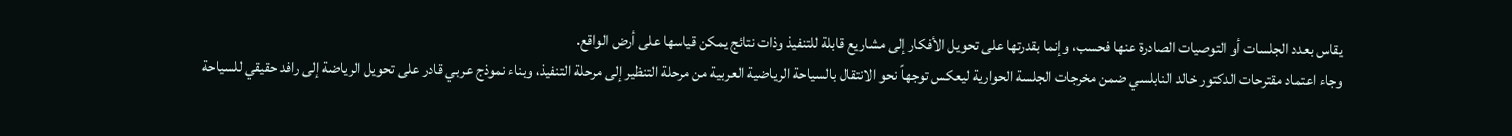يقاس بعدد الجلسات أو التوصيات الصادرة عنها فحسب، وإنما بقدرتها على تحويل الأفكار إلى مشاريع قابلة للتنفيذ وذات نتائج يمكن قياسها على أرض الواقع.
وجاء اعتماد مقترحات الدكتور خالد النابلسي ضمن مخرجات الجلسة الحوارية ليعكس توجهاً نحو الانتقال بالسياحة الرياضية العربية من مرحلة التنظير إلى مرحلة التنفيذ، وبناء نموذج عربي قادر على تحويل الرياضة إلى رافد حقيقي للسياحة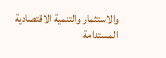والاستثمار والتنمية الاقتصادية المستدامة